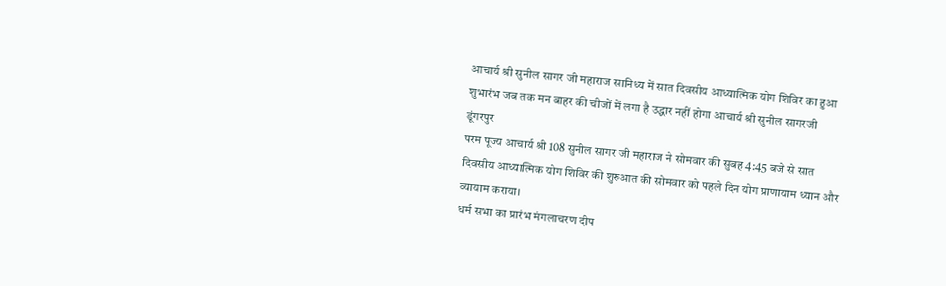आचार्य श्री सुनील सागर जी महाराज सानिध्य में सात दिवसीय आध्यात्मिक योग शिविर का हुआ शुभारंभ जब तक मन बाहर की चीजों में लगा है उद्धार नहीं होगा आचार्य श्री सुनील सागरजी
डूंगरपुर
परम पूज्य आचार्य श्री 108 सुनील सागर जी महाराज ने सोमवार की सुबह 4:45 बजे से सात दिवसीय आध्यात्मिक योग शिविर की शुरुआत की सोमवार को पहले दिन योग प्राणायाम ध्यान और व्यायाम कराया।
धर्म सभा का प्रारंभ मंगलाचरण दीप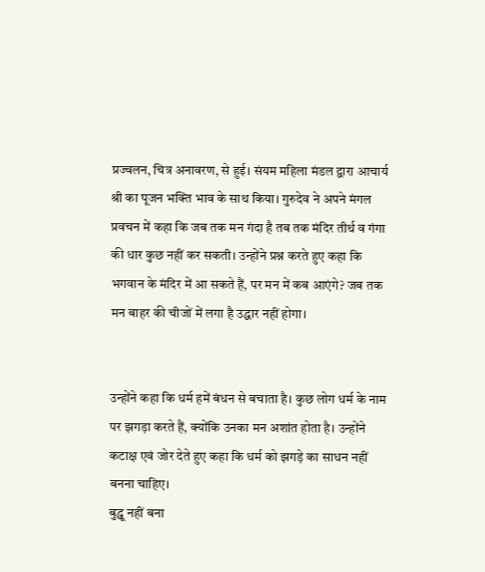प्रज्वलन, चित्र अनावरण, से हुई। संयम महिला मंडल द्वारा आचार्य श्री का पूजन भक्ति भाव के साथ किया। गुरुदेव ने अपने मंगल प्रवचन में कहा कि जब तक मन गंदा है तब तक मंदिर तीर्थ व गंगा की धार कुछ नहीं कर सकती। उन्होंने प्रश्न करते हुए कहा कि भगवान के मंदिर में आ सकते हैं, पर मन में कब आएंगे? जब तक मन बाहर की चीजों में लगा है उद्धार नहीं होगा।


उन्होंने कहा कि धर्म हमें बंधन से बचाता है। कुछ लोग धर्म के नाम पर झगड़ा करते हैं, क्योंकि उनका मन अशांत होता है। उन्होंने कटाक्ष एवं जोर देते हुए कहा कि धर्म को झगड़े का साधन नहीं बनना चाहिए।
बुद्धू नहीं बना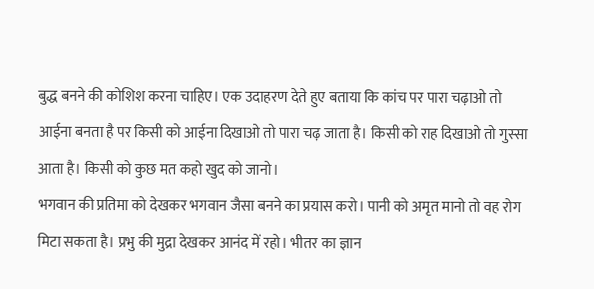बुद्ध बनने की कोशिश करना चाहिए। एक उदाहरण देते हुए बताया कि कांच पर पारा चढ़ाओ तो आईना बनता है पर किसी को आईना दिखाओ तो पारा चढ़ जाता है। किसी को राह दिखाओ तो गुस्सा आता है। किसी को कुछ मत कहो खुद को जानो।
भगवान की प्रतिमा को देखकर भगवान जैसा बनने का प्रयास करो। पानी को अमृत मानो तो वह रोग मिटा सकता है। प्रभु की मुद्रा देखकर आनंद में रहो। भीतर का ज्ञान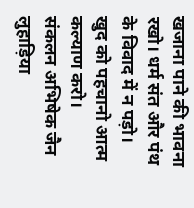खजाना पाने की भावना रखो। धर्म संत और पंथ के विवाद में न पड़ो। खुद को पहचानो आत्म कल्याण करो।
संकलन अभिषेक जैन लुहाड़िया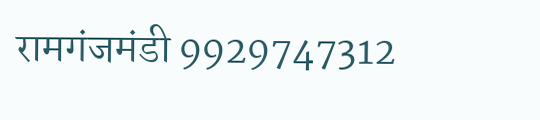रामगंजमंडी 9929747312